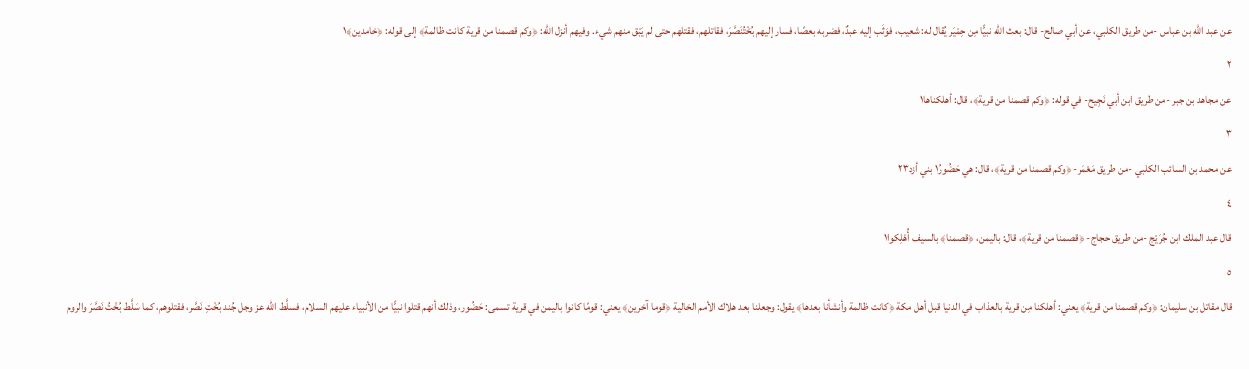عن عبد الله بن عباس -من طريق الكلبي، عن أبي صالح- قال: بعث الله نبيًّا مِن حِمْيَر يُقال له: شعيب، فوَثَب إليه عبدٌ، فضربه بعصًا، فسار إليهم بُخْتُنَصَّرَ، فقاتلهم، فقتلهم حتى لم يَبْق منهم شيء. وفيهم أنزل الله: ﴿وكم قصمنا من قرية كانت ظالمة﴾ إلى قوله: ﴿خامدين﴾١
٢
عن مجاهد بن جبر -من طريق ابن أبي نَجِيح- في قوله: ﴿وكم قصمنا من قرية﴾، قال: أهلكناها١
٣
عن محمد بن السائب الكلبي -من طريق مَعْمَر- ﴿وكم قصمنا من قرية﴾، قال: هي حَضُورُ١ بني أزد٢٣
٤
قال عبد الملك ابن جُرَيْج -من طريق حجاج- ﴿قصمنا من قرية﴾، قال: باليمن، ﴿قصمنا﴾ بالسيف أُهْلِكوا١
٥
قال مقاتل بن سليمان: ﴿وكم قصمنا من قرية﴾ يعني: أهلكنا مِن قرية بالعذاب في الدنيا قبل أهل مكة ﴿كانت ظالمة وأنشأنا بعدها﴾ يقول: وجعلنا بعد هلاك الأمم الخالية ﴿قوما آخرين﴾ يعني: قومًا كانوا باليمن في قرية تسمى: حَضُور، وذلك أنهم قتلوا نبيًّا من الأنبياء عليهم السلام، فسلَّط الله عز وجل جُند بُخْتِ نَصَّر، فقتلوهم، كما سَلَّط بُخْتُ نَصَّرَ والروم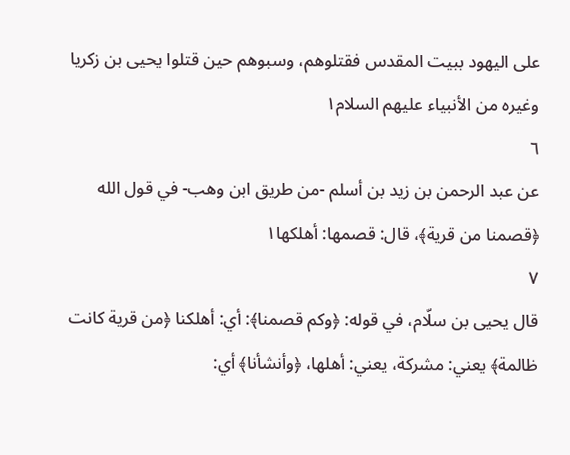على اليهود ببيت المقدس فقتلوهم، وسبوهم حين قتلوا يحيى بن زكريا وغيره من الأنبياء عليهم السلام١
٦
عن عبد الرحمن بن زيد بن أسلم -من طريق ابن وهب- في قول الله ﴿قصمنا من قرية﴾، قال: قصمها: أهلكها١
٧
قال يحيى بن سلّام، في قوله: ﴿وكم قصمنا﴾: أي: أهلكنا ﴿من قرية كانت ظالمة﴾ يعني: مشركة، يعني: أهلها، ﴿وأنشأنا﴾ أي: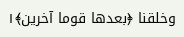وخلقنا ﴿بعدها قوما آخرين﴾١